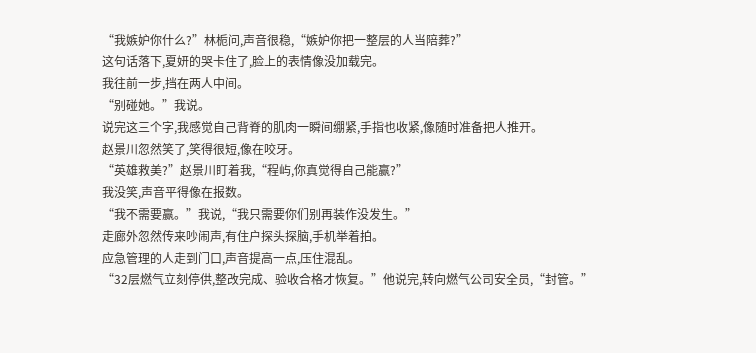“我嫉妒你什么?”林栀问,声音很稳,“嫉妒你把一整层的人当陪葬?”
这句话落下,夏妍的哭卡住了,脸上的表情像没加载完。
我往前一步,挡在两人中间。
“别碰她。”我说。
说完这三个字,我感觉自己背脊的肌肉一瞬间绷紧,手指也收紧,像随时准备把人推开。
赵景川忽然笑了,笑得很短,像在咬牙。
“英雄救美?”赵景川盯着我,“程屿,你真觉得自己能赢?”
我没笑,声音平得像在报数。
“我不需要赢。”我说,“我只需要你们别再装作没发生。”
走廊外忽然传来吵闹声,有住户探头探脑,手机举着拍。
应急管理的人走到门口,声音提高一点,压住混乱。
“32层燃气立刻停供,整改完成、验收合格才恢复。”他说完,转向燃气公司安全员,“封管。”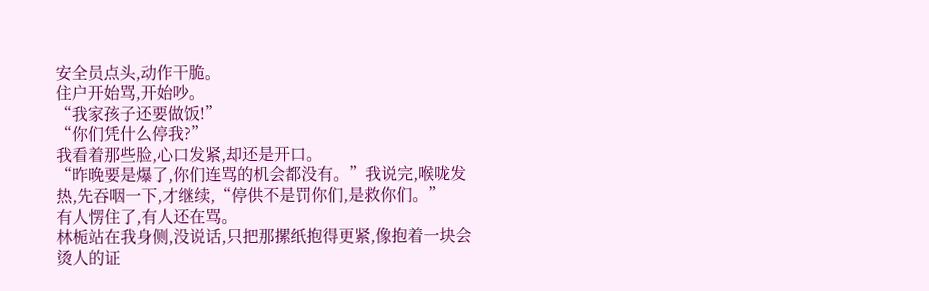安全员点头,动作干脆。
住户开始骂,开始吵。
“我家孩子还要做饭!”
“你们凭什么停我?”
我看着那些脸,心口发紧,却还是开口。
“昨晚要是爆了,你们连骂的机会都没有。”我说完,喉咙发热,先吞咽一下,才继续,“停供不是罚你们,是救你们。”
有人愣住了,有人还在骂。
林栀站在我身侧,没说话,只把那摞纸抱得更紧,像抱着一块会烫人的证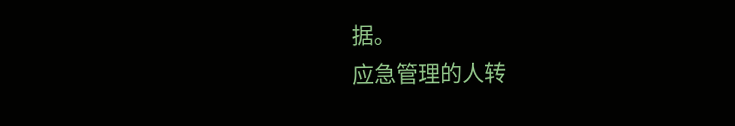据。
应急管理的人转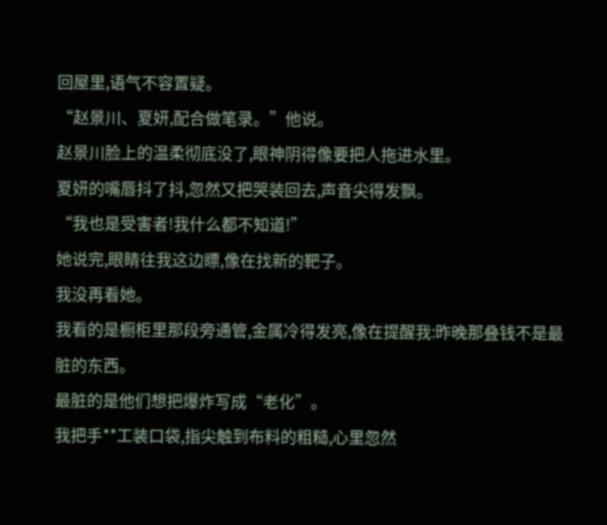回屋里,语气不容置疑。
“赵景川、夏妍,配合做笔录。”他说。
赵景川脸上的温柔彻底没了,眼神阴得像要把人拖进水里。
夏妍的嘴唇抖了抖,忽然又把哭装回去,声音尖得发飘。
“我也是受害者!我什么都不知道!”
她说完,眼睛往我这边瞟,像在找新的靶子。
我没再看她。
我看的是橱柜里那段旁通管,金属冷得发亮,像在提醒我:昨晚那叠钱不是最脏的东西。
最脏的是他们想把爆炸写成“老化”。
我把手**工装口袋,指尖触到布料的粗糙,心里忽然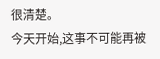很清楚。
今天开始,这事不可能再被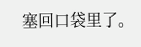塞回口袋里了。